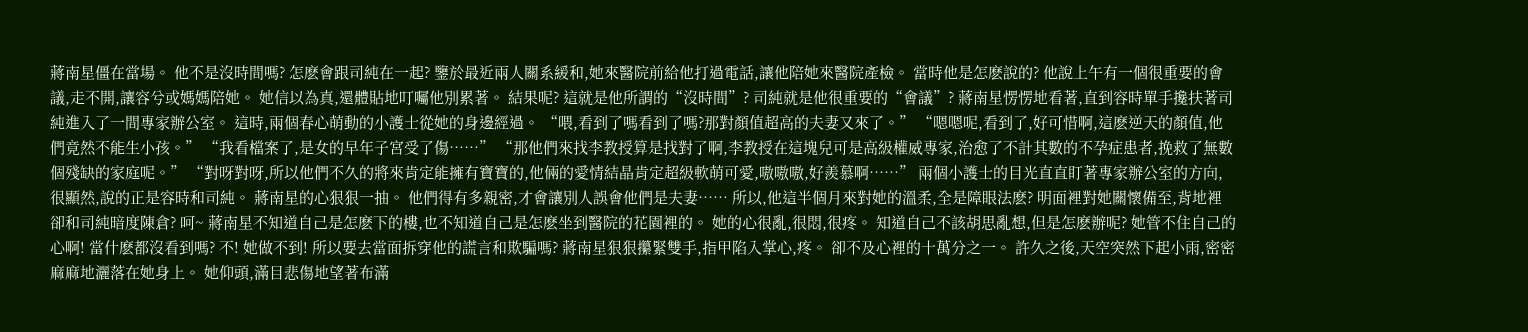蔣南星僵在當場。 他不是沒時間嗎? 怎麽會跟司純在一起? 鑒於最近兩人關系緩和,她來醫院前給他打過電話,讓他陪她來醫院產檢。 當時他是怎麽說的? 他說上午有一個很重要的會議,走不開,讓容兮或媽媽陪她。 她信以為真,還體貼地叮囑他別累著。 結果呢? 這就是他所謂的“沒時間”? 司純就是他很重要的“會議”? 蔣南星愣愣地看著,直到容時單手攙扶著司純進入了一間專家辦公室。 這時,兩個春心萌動的小護士從她的身邊經過。 “喂,看到了嗎看到了嗎?那對顏值超高的夫妻又來了。” “嗯嗯呢,看到了,好可惜啊,這麽逆天的顏值,他們竟然不能生小孩。” “我看檔案了,是女的早年子宮受了傷……” “那他們來找李教授算是找對了啊,李教授在這塊兒可是高級權威專家,治愈了不計其數的不孕症患者,挽救了無數個殘缺的家庭呢。” “對呀對呀,所以他們不久的將來肯定能擁有寶寶的,他倆的愛情結晶肯定超級軟萌可愛,嗷嗷嗷,好羨慕啊……” 兩個小護士的目光直直盯著專家辦公室的方向,很顯然,說的正是容時和司純。 蔣南星的心狠狠一抽。 他們得有多親密,才會讓別人誤會他們是夫妻…… 所以,他這半個月來對她的溫柔,全是障眼法麽? 明面裡對她關懷備至,背地裡卻和司純暗度陳倉? 呵~ 蔣南星不知道自己是怎麽下的樓,也不知道自己是怎麽坐到醫院的花園裡的。 她的心很亂,很悶,很疼。 知道自己不該胡思亂想,但是怎麽辦呢? 她管不住自己的心啊! 當什麽都沒看到嗎? 不! 她做不到! 所以要去當面拆穿他的謊言和欺騙嗎? 蔣南星狠狠攥緊雙手,指甲陷入掌心,疼。 卻不及心裡的十萬分之一。 許久之後,天空突然下起小雨,密密麻麻地灑落在她身上。 她仰頭,滿目悲傷地望著布滿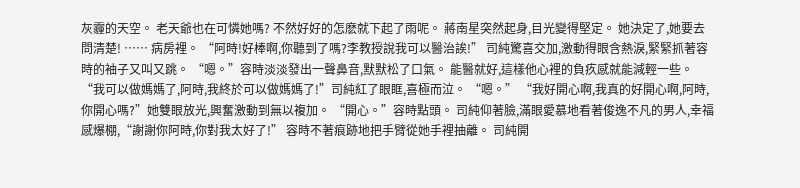灰霾的天空。 老天爺也在可憐她嗎? 不然好好的怎麽就下起了雨呢。 蔣南星突然起身,目光變得堅定。 她決定了,她要去問清楚! …… 病房裡。 “阿時!好棒啊,你聽到了嗎?李教授說我可以醫治誒!” 司純驚喜交加,激動得眼含熱淚,緊緊抓著容時的袖子又叫又跳。 “嗯。”容時淡淡發出一聲鼻音,默默松了口氣。 能醫就好,這樣他心裡的負疚感就能減輕一些。 “我可以做媽媽了,阿時,我終於可以做媽媽了!”司純紅了眼眶,喜極而泣。 “嗯。” “我好開心啊,我真的好開心啊,阿時,你開心嗎?”她雙眼放光,興奮激動到無以複加。 “開心。”容時點頭。 司純仰著臉,滿眼愛慕地看著俊逸不凡的男人,幸福感爆棚,“謝謝你阿時,你對我太好了!” 容時不著痕跡地把手臂從她手裡抽離。 司純開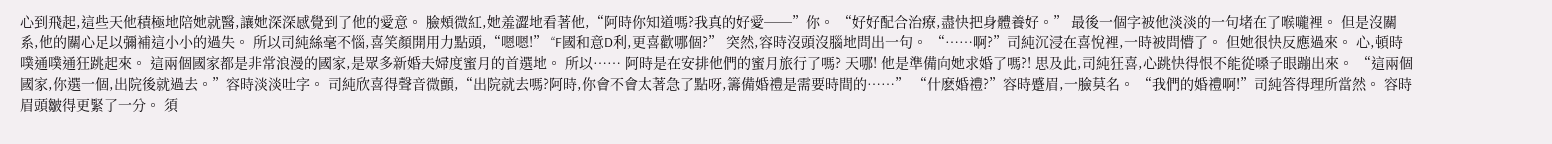心到飛起,這些天他積極地陪她就醫,讓她深深感覺到了他的愛意。 臉頰微紅,她羞澀地看著他,“阿時你知道嗎?我真的好愛──”你。 “好好配合治療,盡快把身體養好。” 最後一個字被他淡淡的一句堵在了喉嚨裡。 但是沒關系,他的關心足以彌補這小小的過失。 所以司純絲毫不惱,喜笑顏開用力點頭,“嗯嗯!” “F國和意D利,更喜歡哪個?” 突然,容時沒頭沒腦地問出一句。 “……啊?”司純沉浸在喜悅裡,一時被問懵了。 但她很快反應過來。 心,頓時噗通噗通狂跳起來。 這兩個國家都是非常浪漫的國家,是眾多新婚夫婦度蜜月的首選地。 所以…… 阿時是在安排他們的蜜月旅行了嗎? 天哪! 他是準備向她求婚了嗎?! 思及此,司純狂喜,心跳快得恨不能從嗓子眼蹦出來。 “這兩個國家,你選一個,出院後就過去。”容時淡淡吐字。 司純欣喜得聲音微顫,“出院就去嗎?阿時,你會不會太著急了點呀,籌備婚禮是需要時間的……” “什麽婚禮?”容時蹙眉,一臉莫名。 “我們的婚禮啊!”司純答得理所當然。 容時眉頭皺得更緊了一分。 須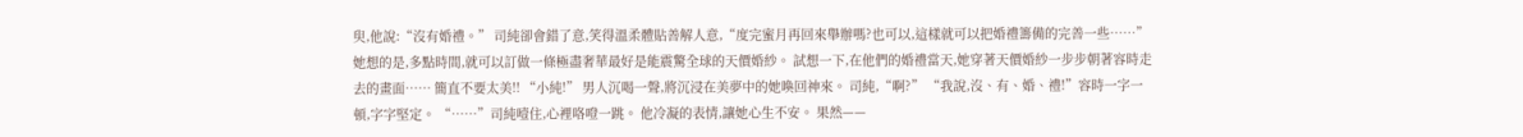臾,他說:“沒有婚禮。” 司純卻會錯了意,笑得溫柔體貼善解人意,“度完蜜月再回來舉辦嗎?也可以,這樣就可以把婚禮籌備的完善一些……” 她想的是,多點時間,就可以訂做一條極盡奢華最好是能震驚全球的天價婚紗。 試想一下,在他們的婚禮當天,她穿著天價婚紗一步步朝著容時走去的畫面…… 簡直不要太美!! “小純!” 男人沉喝一聲,將沉浸在美夢中的她喚回神來。 司純,“啊?” “我說,沒、有、婚、禮!”容時一字一頓,字字堅定。 “……”司純噎住,心裡咯噔一跳。 他冷凝的表情,讓她心生不安。 果然——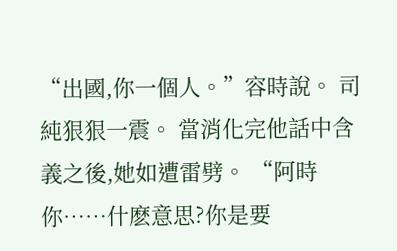“出國,你一個人。”容時說。 司純狠狠一震。 當消化完他話中含義之後,她如遭雷劈。 “阿時你……什麽意思?你是要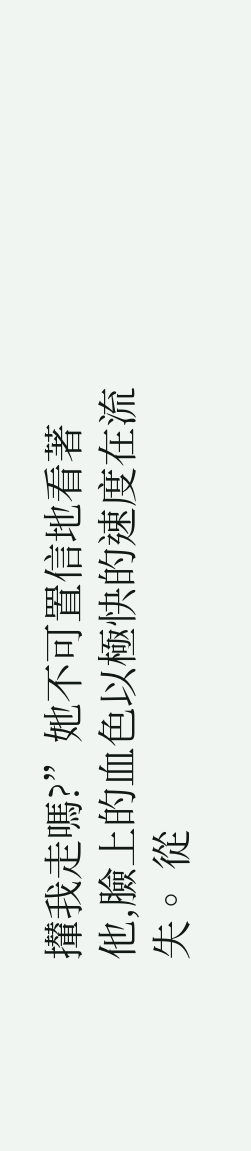攆我走嗎?”她不可置信地看著他,臉上的血色以極快的速度在流失。 從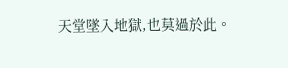天堂墜入地獄,也莫過於此。